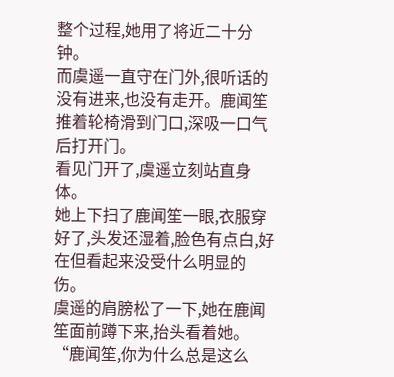整个过程,她用了将近二十分钟。
而虞遥一直守在门外,很听话的没有进来,也没有走开。鹿闻笙推着轮椅滑到门口,深吸一口气后打开门。
看见门开了,虞遥立刻站直身体。
她上下扫了鹿闻笙一眼,衣服穿好了,头发还湿着,脸色有点白,好在但看起来没受什么明显的伤。
虞遥的肩膀松了一下,她在鹿闻笙面前蹲下来,抬头看着她。
“鹿闻笙,你为什么总是这么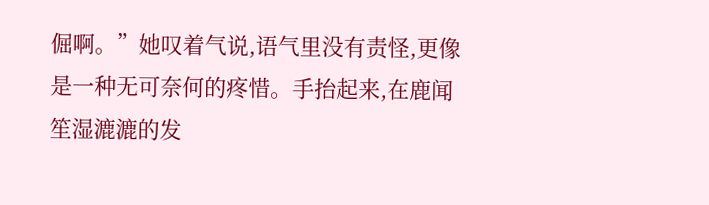倔啊。”她叹着气说,语气里没有责怪,更像是一种无可奈何的疼惜。手抬起来,在鹿闻笙湿漉漉的发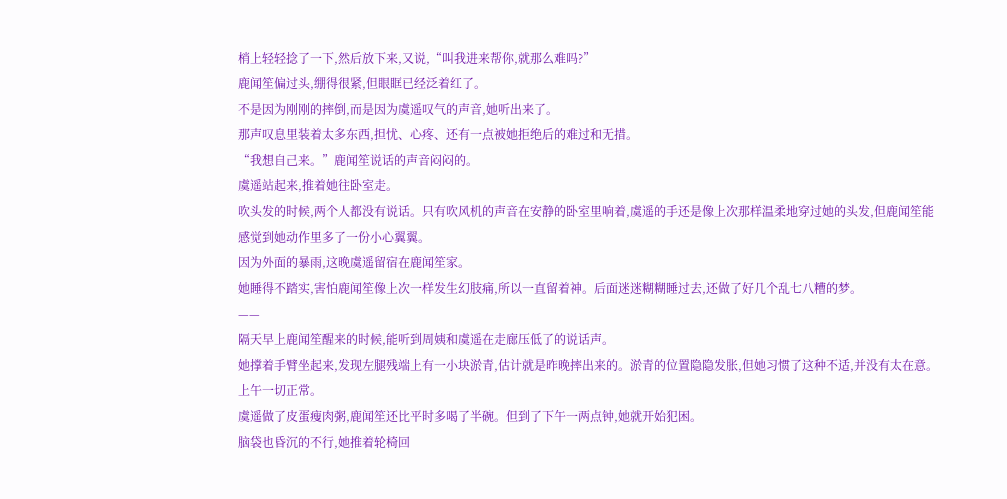梢上轻轻捻了一下,然后放下来,又说,“叫我进来帮你,就那么难吗?”
鹿闻笙偏过头,绷得很紧,但眼眶已经泛着红了。
不是因为刚刚的摔倒,而是因为虞遥叹气的声音,她听出来了。
那声叹息里装着太多东西,担忧、心疼、还有一点被她拒绝后的难过和无措。
“我想自己来。”鹿闻笙说话的声音闷闷的。
虞遥站起来,推着她往卧室走。
吹头发的时候,两个人都没有说话。只有吹风机的声音在安静的卧室里响着,虞遥的手还是像上次那样温柔地穿过她的头发,但鹿闻笙能感觉到她动作里多了一份小心翼翼。
因为外面的暴雨,这晚虞遥留宿在鹿闻笙家。
她睡得不踏实,害怕鹿闻笙像上次一样发生幻肢痛,所以一直留着神。后面迷迷糊糊睡过去,还做了好几个乱七八糟的梦。
——
隔天早上鹿闻笙醒来的时候,能听到周姨和虞遥在走廊压低了的说话声。
她撑着手臂坐起来,发现左腿残端上有一小块淤青,估计就是昨晚摔出来的。淤青的位置隐隐发胀,但她习惯了这种不适,并没有太在意。
上午一切正常。
虞遥做了皮蛋瘦肉粥,鹿闻笙还比平时多喝了半碗。但到了下午一两点钟,她就开始犯困。
脑袋也昏沉的不行,她推着轮椅回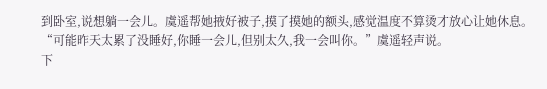到卧室,说想躺一会儿。虞遥帮她掖好被子,摸了摸她的额头,感觉温度不算烫才放心让她休息。
“可能昨天太累了没睡好,你睡一会儿,但别太久,我一会叫你。”虞遥轻声说。
下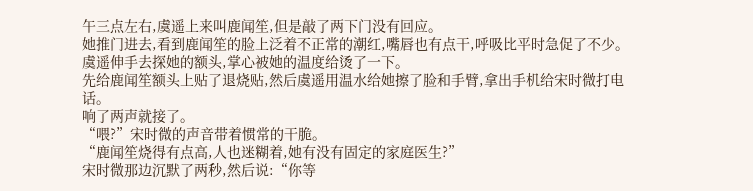午三点左右,虞遥上来叫鹿闻笙,但是敲了两下门没有回应。
她推门进去,看到鹿闻笙的脸上泛着不正常的潮红,嘴唇也有点干,呼吸比平时急促了不少。虞遥伸手去探她的额头,掌心被她的温度给烫了一下。
先给鹿闻笙额头上贴了退烧贴,然后虞遥用温水给她擦了脸和手臂,拿出手机给宋时微打电话。
响了两声就接了。
“喂?”宋时微的声音带着惯常的干脆。
“鹿闻笙烧得有点高,人也迷糊着,她有没有固定的家庭医生?”
宋时微那边沉默了两秒,然后说:“你等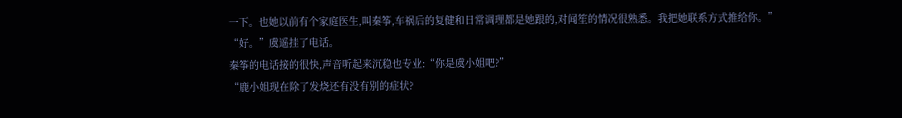一下。也她以前有个家庭医生,叫秦筝,车祸后的复健和日常调理都是她跟的,对闻笙的情况很熟悉。我把她联系方式推给你。”
“好。”虞遥挂了电话。
秦筝的电话接的很快,声音听起来沉稳也专业:“你是虞小姐吧?”
“鹿小姐现在除了发烧还有没有别的症状?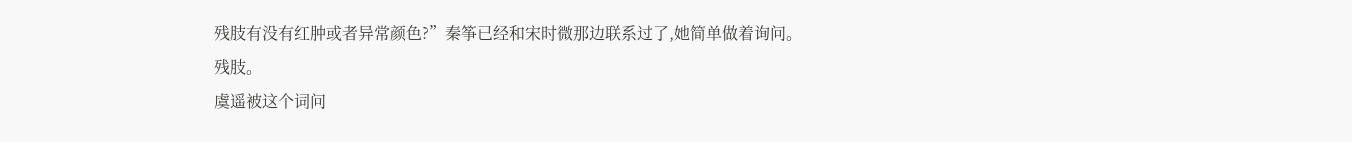残肢有没有红肿或者异常颜色?”秦筝已经和宋时微那边联系过了,她简单做着询问。
残肢。
虞遥被这个词问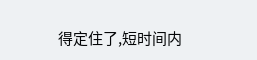得定住了,短时间内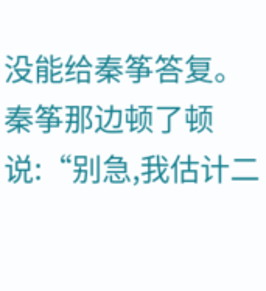没能给秦筝答复。
秦筝那边顿了顿说:“别急,我估计二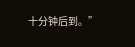十分钟后到。”